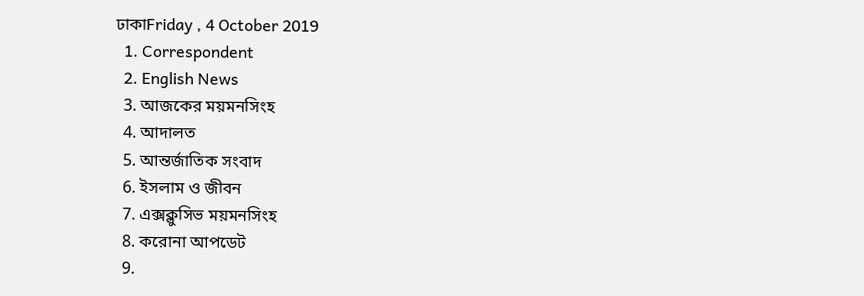ঢাকাFriday , 4 October 2019
  1. Correspondent
  2. English News
  3. আজকের ময়মনসিংহ
  4. আদালত
  5. আন্তর্জাতিক সংবাদ
  6. ইসলাম ও জীবন
  7. এক্সক্লুসিভ ময়মনসিংহ
  8. করোনা আপডেট
  9.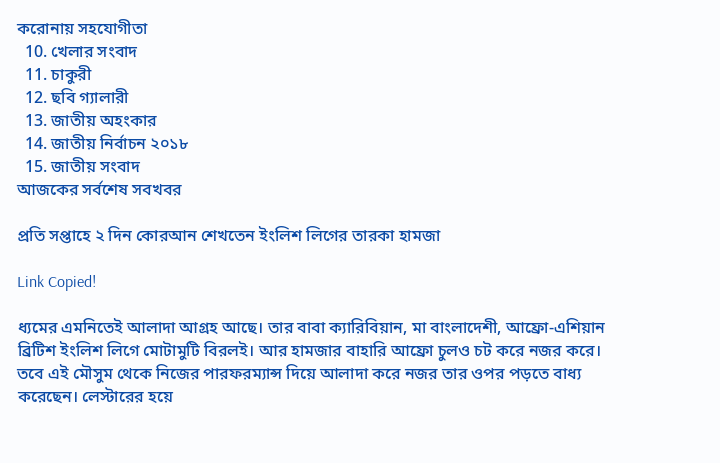করোনায় সহযোগীতা
  10. খেলার সংবাদ
  11. চাকুরী
  12. ছবি গ্যালারী
  13. জাতীয় অহংকার
  14. জাতীয় নির্বাচন ২০১৮
  15. জাতীয় সংবাদ
আজকের সর্বশেষ সবখবর

প্রতি সপ্তাহে ২ দিন কোরআন শেখতেন ইংলিশ লিগের তারকা হামজা

Link Copied!

ধ্যমের এমনিতেই আলাদা আগ্রহ আছে। তার বাবা ক্যারিবিয়ান, মা বাংলাদেশী, আফ্রো-এশিয়ান ব্রিটিশ ইংলিশ লিগে মোটামুটি বিরলই। আর হামজার বাহারি আফ্রো চুলও চট করে নজর করে। তবে এই মৌসুম থেকে নিজের পারফরম্যান্স দিয়ে আলাদা করে নজর তার ওপর পড়তে বাধ্য করেছেন। লেস্টারের হয়ে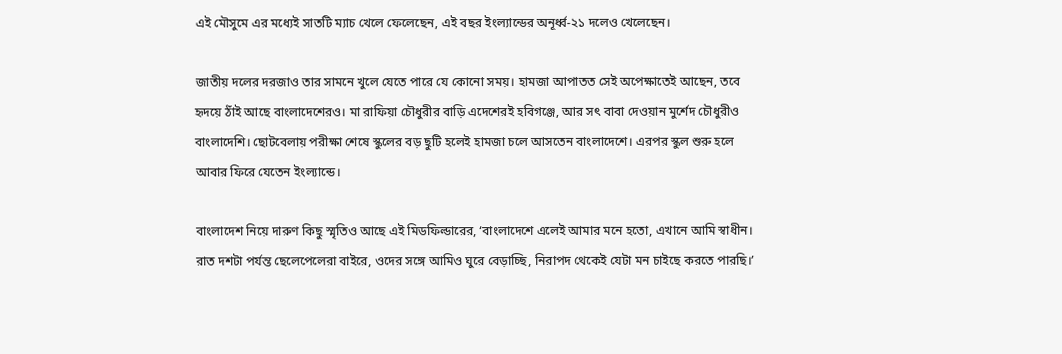এই মৌসুমে এর মধ্যেই সাতটি ম্যাচ খেলে ফেলেছেন, এই বছর ইংল্যান্ডের অনূর্ধ্ব-২১ দলেও খেলেছেন।

জাতীয় দলের দরজাও তার সামনে খুলে যেতে পারে যে কোনো সময়। হামজা আপাতত সেই অপেক্ষাতেই আছেন, তবে হৃদয়ে ঠাঁই আছে বাংলাদেশেরও। মা রাফিয়া চৌধুরীর বাড়ি এদেশেরই হবিগঞ্জে, আর সৎ বাবা দেওয়ান মুর্শেদ চৌধুরীও বাংলাদেশি। ছোটবেলায় পরীক্ষা শেষে স্কুলের বড় ছুটি হলেই হামজা চলে আসতেন বাংলাদেশে। এরপর স্কুল শুরু হলে আবার ফিরে যেতেন ইংল্যান্ডে।

বাংলাদেশ নিয়ে দারুণ কিছু স্মৃতিও আছে এই মিডফিল্ডারের, ‘বাংলাদেশে এলেই আমার মনে হতো, এখানে আমি স্বাধীন। রাত দশটা পর্যন্ত ছেলেপেলেরা বাইরে, ওদের সঙ্গে আমিও ঘুরে বেড়াচ্ছি, নিরাপদ থেকেই যেটা মন চাইছে করতে পারছি।’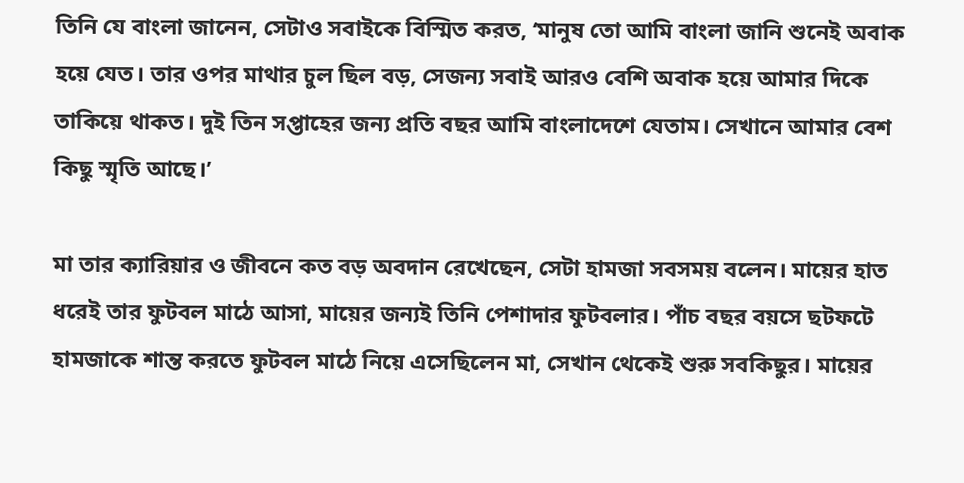তিনি যে বাংলা জানেন, সেটাও সবাইকে বিস্মিত করত, ‘মানুষ তো আমি বাংলা জানি শুনেই অবাক হয়ে যেত। তার ওপর মাথার চুল ছিল বড়, সেজন্য সবাই আরও বেশি অবাক হয়ে আমার দিকে তাকিয়ে থাকত। দুই তিন সপ্তাহের জন্য প্রতি বছর আমি বাংলাদেশে যেতাম। সেখানে আমার বেশ কিছু স্মৃতি আছে।’

মা তার ক্যারিয়ার ও জীবনে কত বড় অবদান রেখেছেন, সেটা হামজা সবসময় বলেন। মায়ের হাত ধরেই তার ফুটবল মাঠে আসা, মায়ের জন্যই তিনি পেশাদার ফুটবলার। পাঁচ বছর বয়সে ছটফটে হামজাকে শান্ত করতে ফুটবল মাঠে নিয়ে এসেছিলেন মা, সেখান থেকেই শুরু সবকিছুর। মায়ের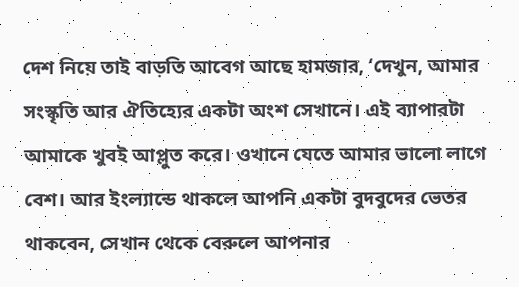দেশ নিয়ে তাই বাড়তি আবেগ আছে হামজার, ‘দেখুন, আমার সংস্কৃতি আর ঐতিহ্যের একটা অংশ সেখানে। এই ব্যাপারটা আমাকে খুবই আপ্লুত করে। ওখানে যেতে আমার ভালো লাগে বেশ। আর ইংল্যান্ডে থাকলে আপনি একটা বুদবুদের ভেতর থাকবেন, সেখান থেকে বেরুলে আপনার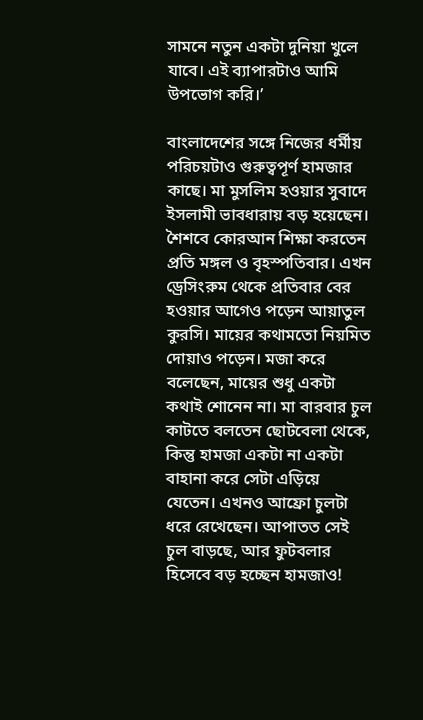সামনে নতুন একটা দুনিয়া খুলে যাবে। এই ব্যাপারটাও আমি উপভোগ করি।’

বাংলাদেশের সঙ্গে নিজের ধর্মীয় পরিচয়টাও গুরুত্বপূর্ণ হামজার কাছে। মা মুসলিম হওয়ার সুবাদে ইসলামী ভাবধারায় বড় হয়েছেন। শৈশবে কোরআন শিক্ষা করতেন প্রতি মঙ্গল ও বৃহস্পতিবার। এখন ড্রেসিংরুম থেকে প্রতিবার বের হওয়ার আগেও পড়েন আয়াতুল কুরসি। মায়ের কথামতো নিয়মিত দোয়াও পড়েন। মজা করে বলেছেন, মায়ের শুধু একটা কথাই শোনেন না। মা বারবার চুল কাটতে বলতেন ছোটবেলা থেকে, কিন্তু হামজা একটা না একটা বাহানা করে সেটা এড়িয়ে যেতেন। এখনও আফ্রো চুলটা ধরে রেখেছেন। আপাতত সেই চুল বাড়ছে, আর ফুটবলার হিসেবে বড় হচ্ছেন হামজাও!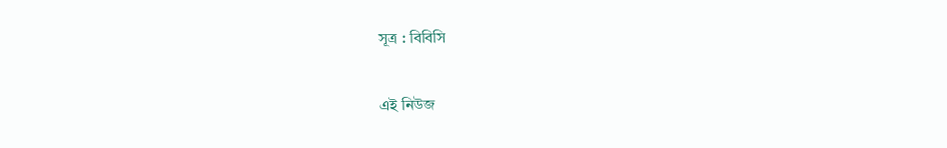সূত্র : বিবিসি

এই নিউজ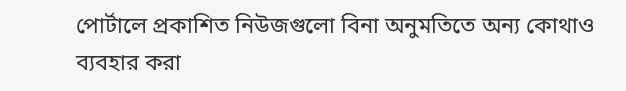পোর্টালে প্রকাশিত নিউজগুলো বিনা অনুমতিতে অন্য কোথাও ব্যবহার করা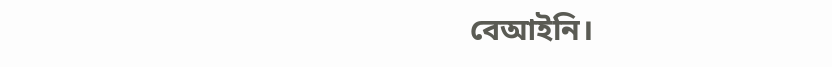বেআইনি।